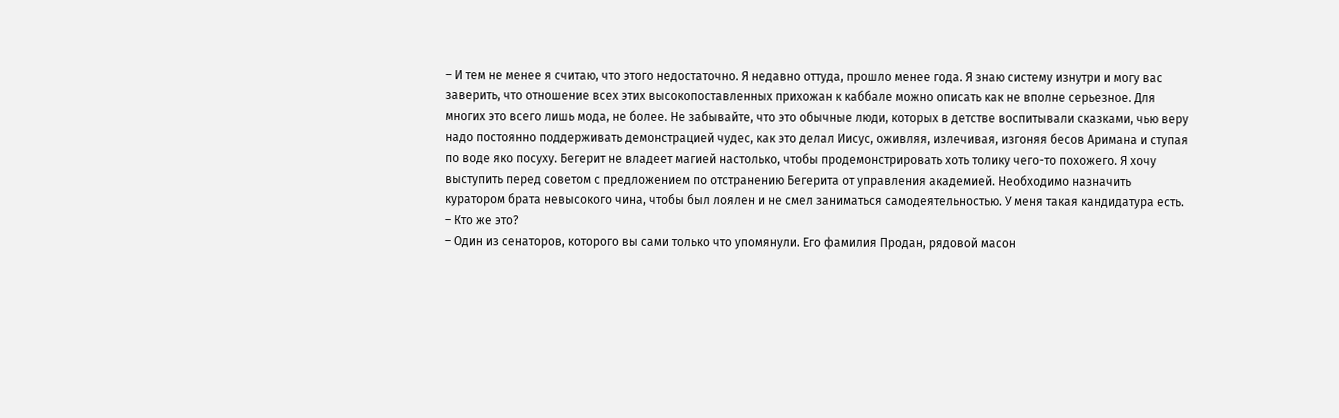– И тем не менее я считаю, что этого недостаточно. Я недавно оттуда, прошло менее года. Я знаю систему изнутри и могу вас заверить, что отношение всех этих высокопоставленных прихожан к каббале можно описать как не вполне серьезное. Для многих это всего лишь мода, не более. Не забывайте, что это обычные люди, которых в детстве воспитывали сказками, чью веру надо постоянно поддерживать демонстрацией чудес, как это делал Иисус, оживляя, излечивая, изгоняя бесов Аримана и ступая по воде яко посуху. Бегерит не владеет магией настолько, чтобы продемонстрировать хоть толику чего-то похожего. Я хочу выступить перед советом с предложением по отстранению Бегерита от управления академией. Необходимо назначить куратором брата невысокого чина, чтобы был лоялен и не смел заниматься самодеятельностью. У меня такая кандидатура есть.
– Кто же это?
– Один из сенаторов, которого вы сами только что упомянули. Его фамилия Продан, рядовой масон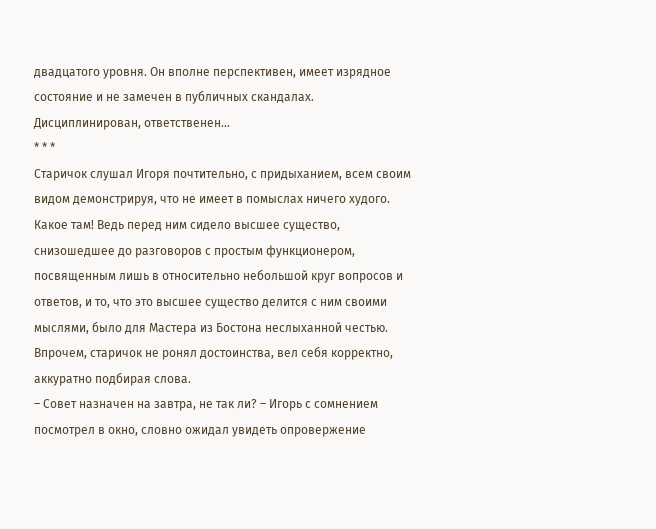двадцатого уровня. Он вполне перспективен, имеет изрядное состояние и не замечен в публичных скандалах. Дисциплинирован, ответственен…
* * *
Старичок слушал Игоря почтительно, с придыханием, всем своим видом демонстрируя, что не имеет в помыслах ничего худого. Какое там! Ведь перед ним сидело высшее существо, снизошедшее до разговоров с простым функционером, посвященным лишь в относительно небольшой круг вопросов и ответов, и то, что это высшее существо делится с ним своими мыслями, было для Мастера из Бостона неслыханной честью. Впрочем, старичок не ронял достоинства, вел себя корректно, аккуратно подбирая слова.
– Совет назначен на завтра, не так ли? – Игорь с сомнением посмотрел в окно, словно ожидал увидеть опровержение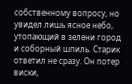собственному вопросу, но увидел лишь ясное небо, утопающий в зелени город и соборный шпиль. Старик ответил не сразу. Он потер виски,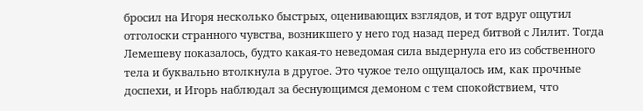бросил на Игоря несколько быстрых, оценивающих взглядов, и тот вдруг ощутил отголоски странного чувства, возникшего у него год назад перед битвой с Лилит. Тогда Лемешеву показалось, будто какая-то неведомая сила выдернула его из собственного тела и буквально втолкнула в другое. Это чужое тело ощущалось им, как прочные доспехи, и Игорь наблюдал за беснующимся демоном с тем спокойствием, что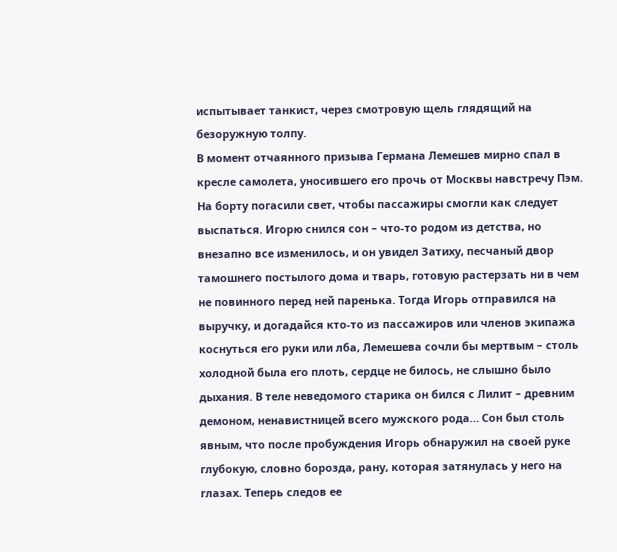испытывает танкист, через смотровую щель глядящий на безоружную толпу.
В момент отчаянного призыва Германа Лемешев мирно спал в кресле самолета, уносившего его прочь от Москвы навстречу Пэм. На борту погасили свет, чтобы пассажиры смогли как следует выспаться. Игорю снился сон – что-то родом из детства, но внезапно все изменилось, и он увидел Затиху, песчаный двор тамошнего постылого дома и тварь, готовую растерзать ни в чем не повинного перед ней паренька. Тогда Игорь отправился на выручку, и догадайся кто-то из пассажиров или членов экипажа коснуться его руки или лба, Лемешева сочли бы мертвым – столь холодной была его плоть, сердце не билось, не слышно было дыхания. В теле неведомого старика он бился с Лилит – древним демоном, ненавистницей всего мужского рода… Сон был столь явным, что после пробуждения Игорь обнаружил на своей руке глубокую, словно борозда, рану, которая затянулась у него на глазах. Теперь следов ее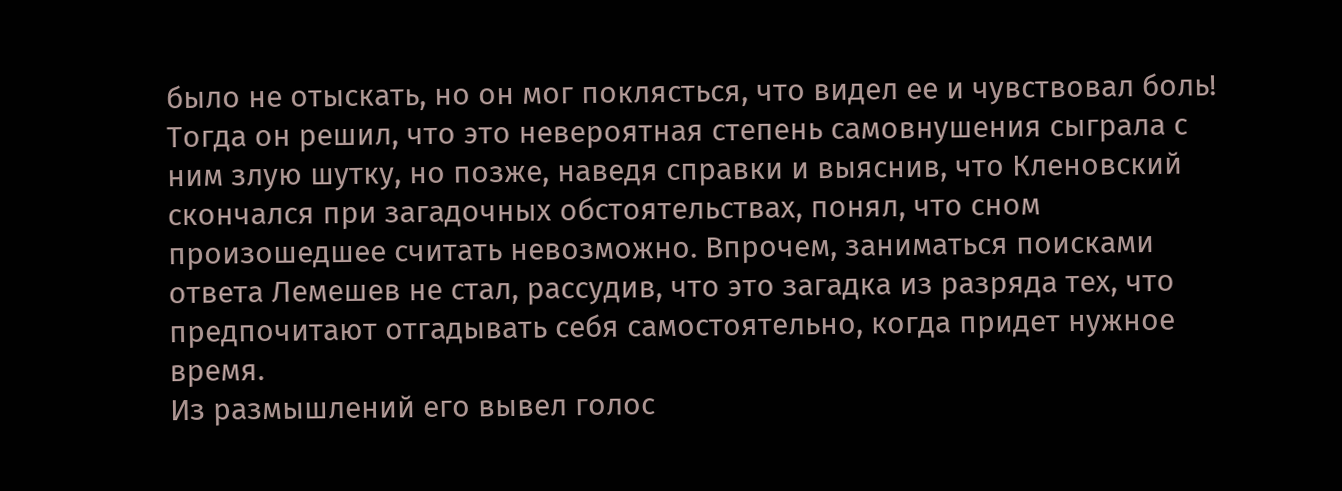было не отыскать, но он мог поклясться, что видел ее и чувствовал боль! Тогда он решил, что это невероятная степень самовнушения сыграла с ним злую шутку, но позже, наведя справки и выяснив, что Кленовский скончался при загадочных обстоятельствах, понял, что сном произошедшее считать невозможно. Впрочем, заниматься поисками ответа Лемешев не стал, рассудив, что это загадка из разряда тех, что предпочитают отгадывать себя самостоятельно, когда придет нужное время.
Из размышлений его вывел голос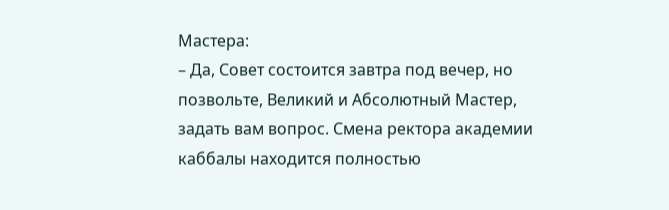Мастера:
– Да, Совет состоится завтра под вечер, но позвольте, Великий и Абсолютный Мастер, задать вам вопрос. Смена ректора академии каббалы находится полностью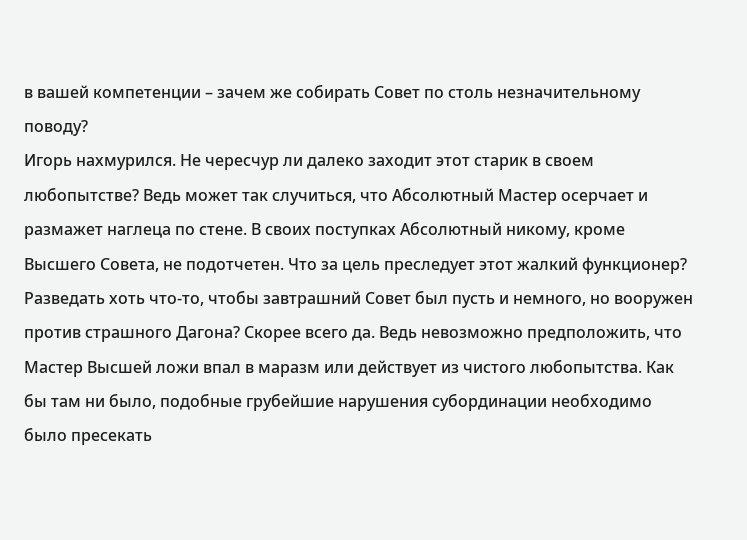в вашей компетенции – зачем же собирать Совет по столь незначительному поводу?
Игорь нахмурился. Не чересчур ли далеко заходит этот старик в своем любопытстве? Ведь может так случиться, что Абсолютный Мастер осерчает и размажет наглеца по стене. В своих поступках Абсолютный никому, кроме Высшего Совета, не подотчетен. Что за цель преследует этот жалкий функционер? Разведать хоть что-то, чтобы завтрашний Совет был пусть и немного, но вооружен против страшного Дагона? Скорее всего да. Ведь невозможно предположить, что Мастер Высшей ложи впал в маразм или действует из чистого любопытства. Как бы там ни было, подобные грубейшие нарушения субординации необходимо было пресекать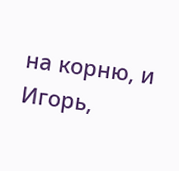на корню, и Игорь,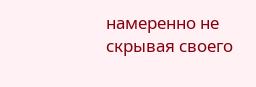намеренно не скрывая своего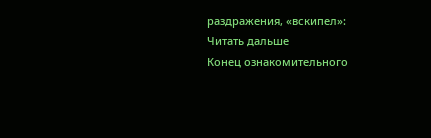раздражения, «вскипел»:
Читать дальше
Конец ознакомительного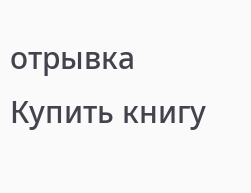отрывка
Купить книгу